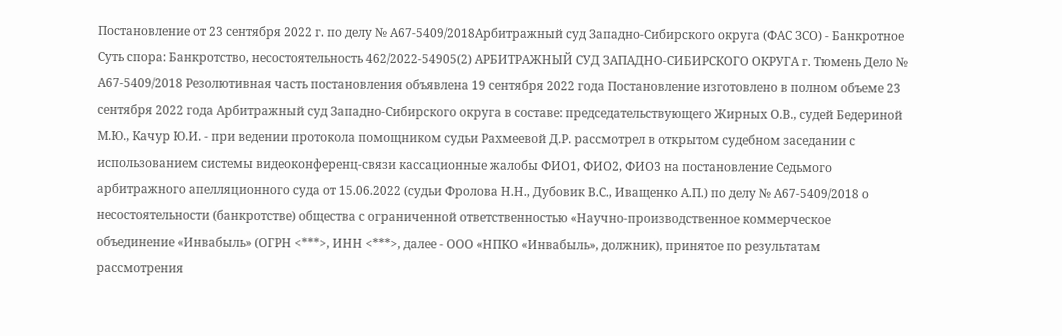Постановление от 23 сентября 2022 г. по делу № А67-5409/2018Арбитражный суд Западно-Сибирского округа (ФАС ЗСО) - Банкротное Суть спора: Банкротство, несостоятельность 462/2022-54905(2) АРБИТРАЖНЫЙ СУД ЗАПАДНО-СИБИРСКОГО ОКРУГА г. Тюмень Дело № А67-5409/2018 Резолютивная часть постановления объявлена 19 сентября 2022 года Постановление изготовлено в полном объеме 23 сентября 2022 года Арбитражный суд Западно-Сибирского округа в составе: председательствующего Жирных О.В., судей Бедериной М.Ю., Качур Ю.И. - при ведении протокола помощником судьи Рахмеевой Д.Р. рассмотрел в открытом судебном заседании с использованием системы видеоконференц-связи кассационные жалобы ФИО1, ФИО2, ФИО3 на постановление Седьмого арбитражного апелляционного суда от 15.06.2022 (судьи Фролова Н.Н., Дубовик В.С., Иващенко А.П.) по делу № А67-5409/2018 о несостоятельности (банкротстве) общества с ограниченной ответственностью «Научно-производственное коммерческое объединение «Инвабыль» (ОГРН <***>, ИНН <***>, далее - ООО «НПКО «Инвабыль», должник), принятое по результатам рассмотрения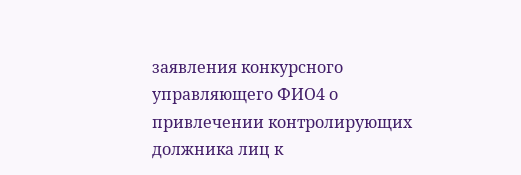заявления конкурсного управляющего ФИО4 о привлечении контролирующих должника лиц к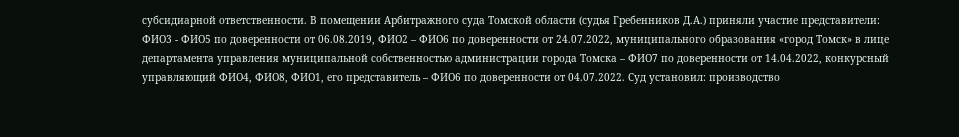субсидиарной ответственности. В помещении Арбитражного суда Томской области (судья Гребенников Д.А.) приняли участие представители: ФИО3 - ФИО5 по доверенности от 06.08.2019, ФИО2 – ФИО6 по доверенности от 24.07.2022, муниципального образования «город Томск» в лице департамента управления муниципальной собственностью администрации города Томска – ФИО7 по доверенности от 14.04.2022, конкурсный управляющий ФИО4, ФИО8, ФИО1, его представитель – ФИО6 по доверенности от 04.07.2022. Суд установил: производство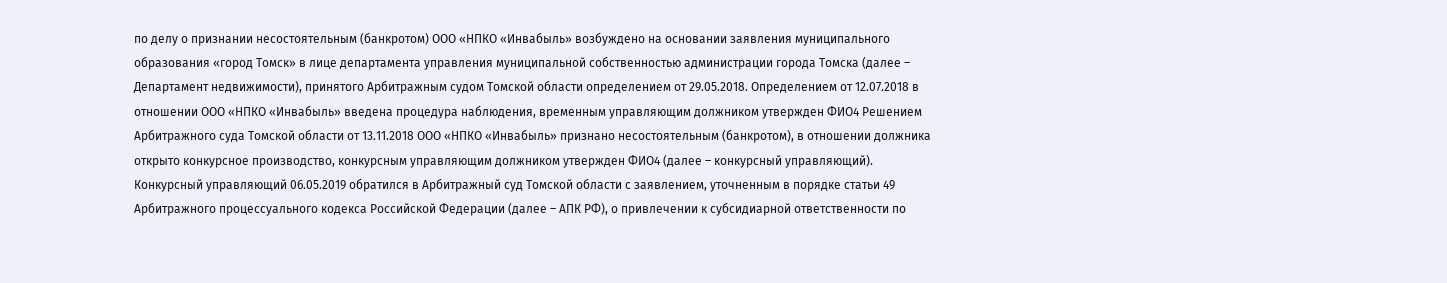по делу о признании несостоятельным (банкротом) ООО «НПКО «Инвабыль» возбуждено на основании заявления муниципального образования «город Томск» в лице департамента управления муниципальной собственностью администрации города Томска (далее – Департамент недвижимости), принятого Арбитражным судом Томской области определением от 29.05.2018. Определением от 12.07.2018 в отношении ООО «НПКО «Инвабыль» введена процедура наблюдения, временным управляющим должником утвержден ФИО4 Решением Арбитражного суда Томской области от 13.11.2018 ООО «НПКО «Инвабыль» признано несостоятельным (банкротом), в отношении должника открыто конкурсное производство, конкурсным управляющим должником утвержден ФИО4 (далее – конкурсный управляющий). Конкурсный управляющий 06.05.2019 обратился в Арбитражный суд Томской области с заявлением, уточненным в порядке статьи 49 Арбитражного процессуального кодекса Российской Федерации (далее – АПК РФ), о привлечении к субсидиарной ответственности по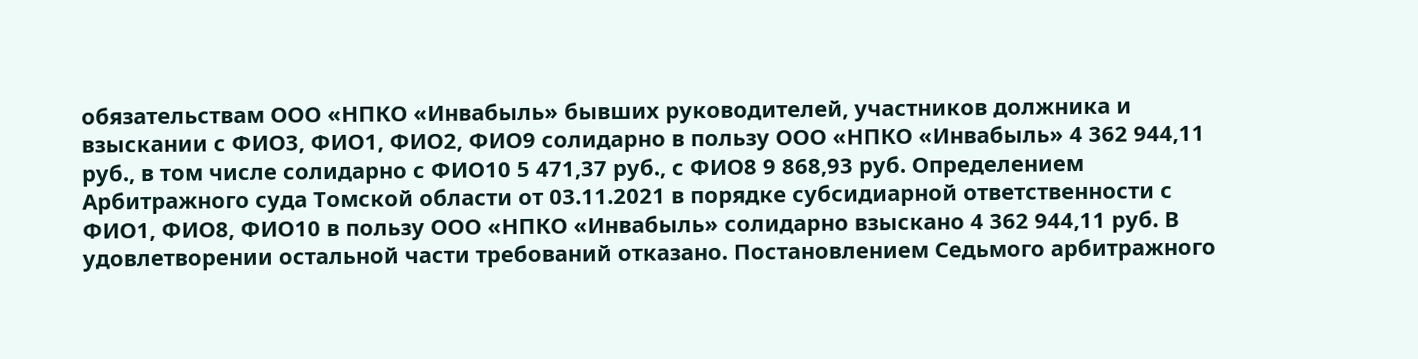обязательствам ООО «НПКО «Инвабыль» бывших руководителей, участников должника и взыскании с ФИО3, ФИО1, ФИО2, ФИО9 солидарно в пользу ООО «НПКО «Инвабыль» 4 362 944,11 руб., в том числе солидарно с ФИО10 5 471,37 руб., с ФИО8 9 868,93 руб. Определением Арбитражного суда Томской области от 03.11.2021 в порядке субсидиарной ответственности с ФИО1, ФИО8, ФИО10 в пользу ООО «НПКО «Инвабыль» солидарно взыскано 4 362 944,11 руб. В удовлетворении остальной части требований отказано. Постановлением Седьмого арбитражного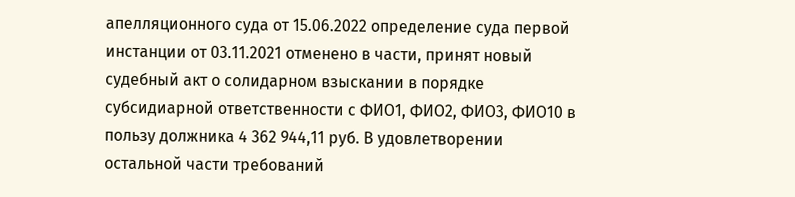апелляционного суда от 15.06.2022 определение суда первой инстанции от 03.11.2021 отменено в части, принят новый судебный акт о солидарном взыскании в порядке субсидиарной ответственности с ФИО1, ФИО2, ФИО3, ФИО10 в пользу должника 4 362 944,11 руб. В удовлетворении остальной части требований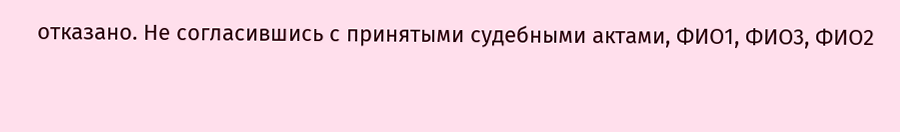отказано. Не согласившись с принятыми судебными актами, ФИО1, ФИО3, ФИО2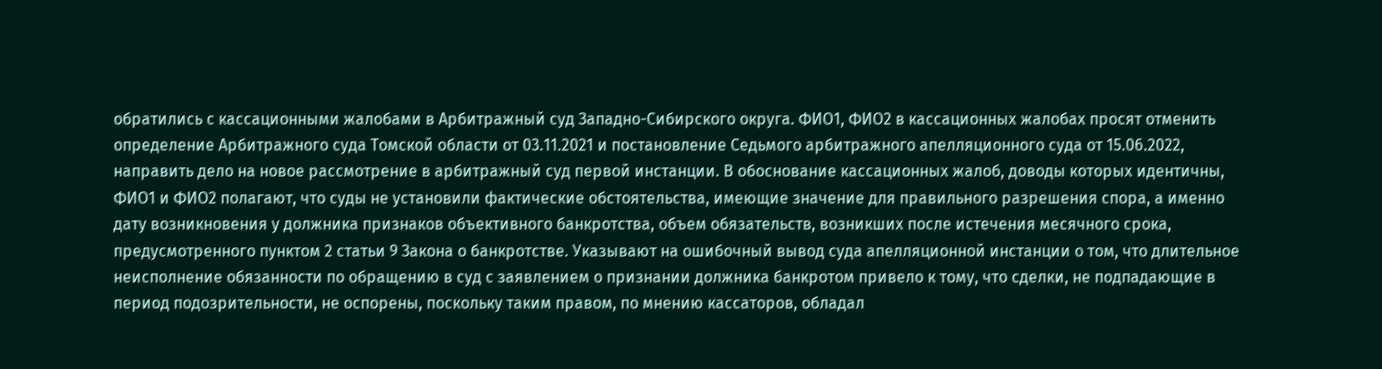обратились с кассационными жалобами в Арбитражный суд Западно-Сибирского округа. ФИО1, ФИО2 в кассационных жалобах просят отменить определение Арбитражного суда Томской области от 03.11.2021 и постановление Седьмого арбитражного апелляционного суда от 15.06.2022, направить дело на новое рассмотрение в арбитражный суд первой инстанции. В обоснование кассационных жалоб, доводы которых идентичны, ФИО1 и ФИО2 полагают, что суды не установили фактические обстоятельства, имеющие значение для правильного разрешения спора, а именно дату возникновения у должника признаков объективного банкротства, объем обязательств, возникших после истечения месячного срока, предусмотренного пунктом 2 статьи 9 Закона о банкротстве. Указывают на ошибочный вывод суда апелляционной инстанции о том, что длительное неисполнение обязанности по обращению в суд с заявлением о признании должника банкротом привело к тому, что сделки, не подпадающие в период подозрительности, не оспорены, поскольку таким правом, по мнению кассаторов, обладал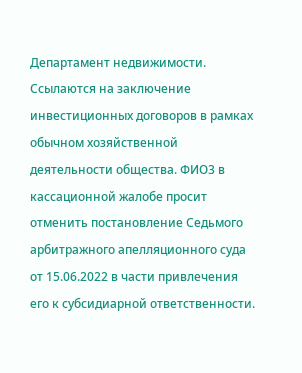Департамент недвижимости. Ссылаются на заключение инвестиционных договоров в рамках обычном хозяйственной деятельности общества. ФИО3 в кассационной жалобе просит отменить постановление Седьмого арбитражного апелляционного суда от 15.06.2022 в части привлечения его к субсидиарной ответственности.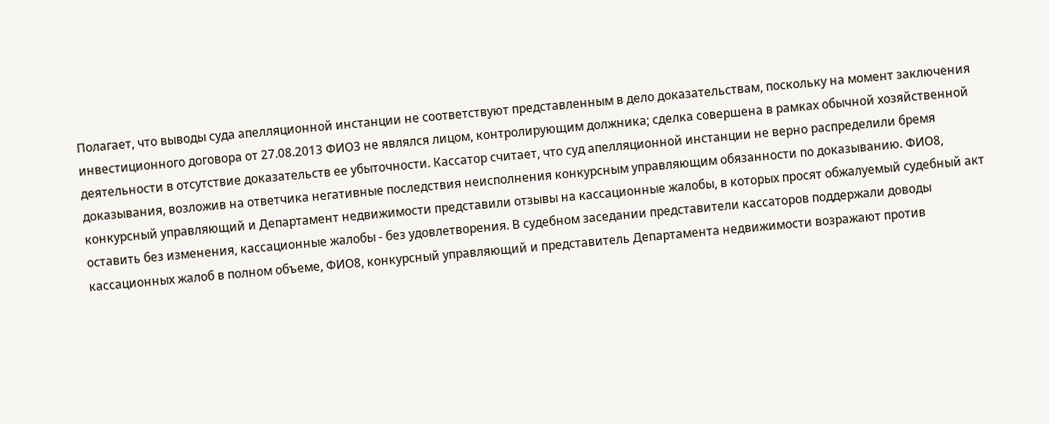Полагает, что выводы суда апелляционной инстанции не соответствуют представленным в дело доказательствам, поскольку на момент заключения инвестиционного договора от 27.08.2013 ФИО3 не являлся лицом, контролирующим должника; сделка совершена в рамках обычной хозяйственной деятельности в отсутствие доказательств ее убыточности. Кассатор считает, что суд апелляционной инстанции не верно распределили бремя доказывания, возложив на ответчика негативные последствия неисполнения конкурсным управляющим обязанности по доказыванию. ФИО8, конкурсный управляющий и Департамент недвижимости представили отзывы на кассационные жалобы, в которых просят обжалуемый судебный акт оставить без изменения, кассационные жалобы - без удовлетворения. В судебном заседании представители кассаторов поддержали доводы кассационных жалоб в полном объеме, ФИО8, конкурсный управляющий и представитель Департамента недвижимости возражают против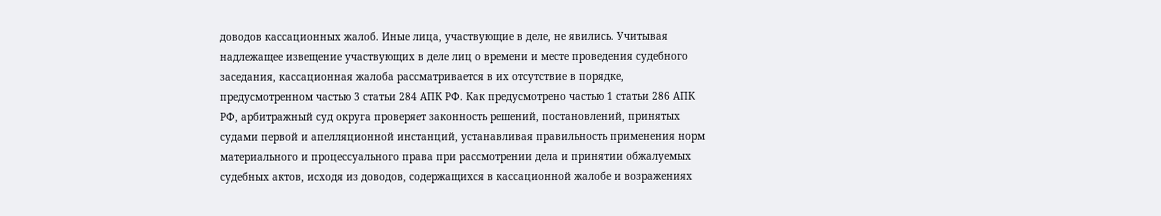доводов кассационных жалоб. Иные лица, участвующие в деле, не явились. Учитывая надлежащее извещение участвующих в деле лиц о времени и месте проведения судебного заседания, кассационная жалоба рассматривается в их отсутствие в порядке, предусмотренном частью 3 статьи 284 АПК РФ. Как предусмотрено частью 1 статьи 286 АПК РФ, арбитражный суд округа проверяет законность решений, постановлений, принятых судами первой и апелляционной инстанций, устанавливая правильность применения норм материального и процессуального права при рассмотрении дела и принятии обжалуемых судебных актов, исходя из доводов, содержащихся в кассационной жалобе и возражениях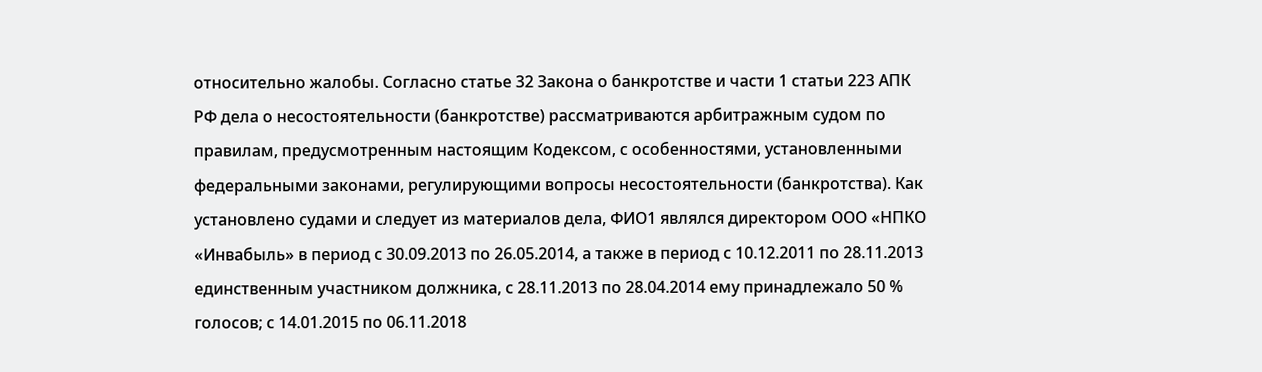относительно жалобы. Согласно статье 32 Закона о банкротстве и части 1 статьи 223 АПК РФ дела о несостоятельности (банкротстве) рассматриваются арбитражным судом по правилам, предусмотренным настоящим Кодексом, с особенностями, установленными федеральными законами, регулирующими вопросы несостоятельности (банкротства). Как установлено судами и следует из материалов дела, ФИО1 являлся директором ООО «НПКО «Инвабыль» в период с 30.09.2013 по 26.05.2014, а также в период с 10.12.2011 по 28.11.2013 единственным участником должника, с 28.11.2013 по 28.04.2014 ему принадлежало 50 % голосов; с 14.01.2015 по 06.11.2018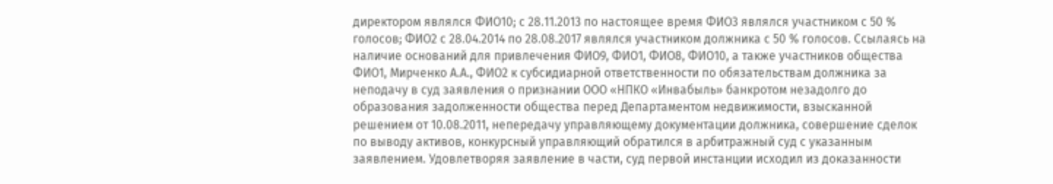директором являлся ФИО10; с 28.11.2013 по настоящее время ФИО3 являлся участником с 50 % голосов; ФИО2 с 28.04.2014 по 28.08.2017 являлся участником должника с 50 % голосов. Ссылаясь на наличие оснований для привлечения ФИО9, ФИО1, ФИО8, ФИО10, а также участников общества ФИО1, Мирченко А.А., ФИО2 к субсидиарной ответственности по обязательствам должника за неподачу в суд заявления о признании ООО «НПКО «Инвабыль» банкротом незадолго до образования задолженности общества перед Департаментом недвижимости, взысканной решением от 10.08.2011, непередачу управляющему документации должника, совершение сделок по выводу активов, конкурсный управляющий обратился в арбитражный суд с указанным заявлением. Удовлетворяя заявление в части, суд первой инстанции исходил из доказанности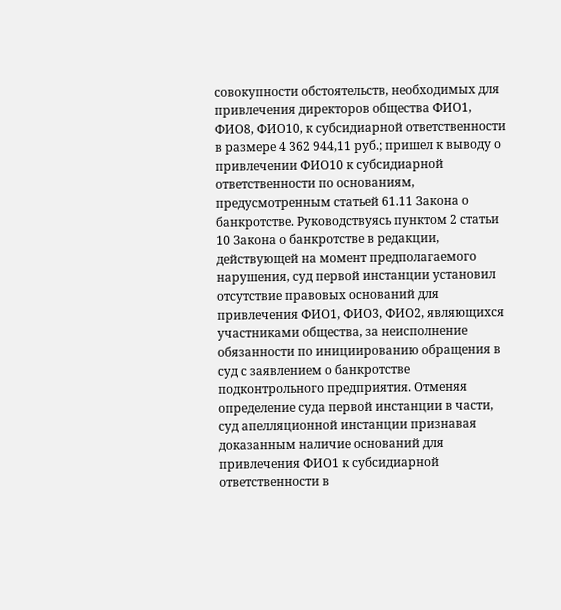совокупности обстоятельств, необходимых для привлечения директоров общества ФИО1, ФИО8, ФИО10, к субсидиарной ответственности в размере 4 362 944,11 руб.; пришел к выводу о привлечении ФИО10 к субсидиарной ответственности по основаниям, предусмотренным статьей 61.11 Закона о банкротстве. Руководствуясь пунктом 2 статьи 10 Закона о банкротстве в редакции, действующей на момент предполагаемого нарушения, суд первой инстанции установил отсутствие правовых оснований для привлечения ФИО1, ФИО3, ФИО2, являющихся участниками общества, за неисполнение обязанности по инициированию обращения в суд с заявлением о банкротстве подконтрольного предприятия. Отменяя определение суда первой инстанции в части, суд апелляционной инстанции признавая доказанным наличие оснований для привлечения ФИО1 к субсидиарной ответственности в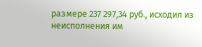размере 237 297,34 руб., исходил из неисполнения им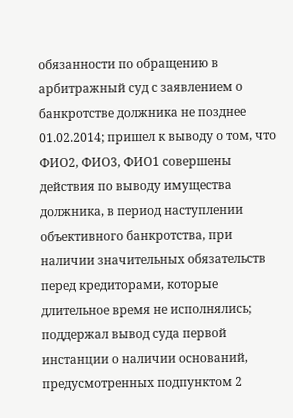обязанности по обращению в арбитражный суд с заявлением о банкротстве должника не позднее 01.02.2014; пришел к выводу о том, что ФИО2, ФИО3, ФИО1 совершены действия по выводу имущества должника, в период наступлении объективного банкротства, при наличии значительных обязательств перед кредиторами, которые длительное время не исполнялись; поддержал вывод суда первой инстанции о наличии оснований, предусмотренных подпунктом 2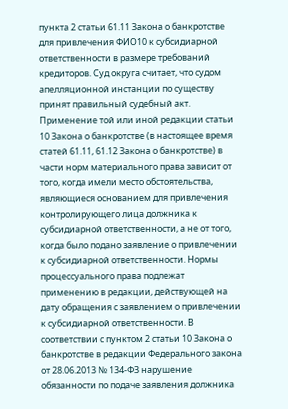пункта 2 статьи 61.11 Закона о банкротстве для привлечения ФИО10 к субсидиарной ответственности в размере требований кредиторов. Суд округа считает, что судом апелляционной инстанции по существу принят правильный судебный акт. Применение той или иной редакции статьи 10 Закона о банкротстве (в настоящее время статей 61.11, 61.12 Закона о банкротстве) в части норм материального права зависит от того, когда имели место обстоятельства, являющиеся основанием для привлечения контролирующего лица должника к субсидиарной ответственности, а не от того, когда было подано заявление о привлечении к субсидиарной ответственности. Нормы процессуального права подлежат применению в редакции, действующей на дату обращения с заявлением о привлечении к субсидиарной ответственности. В соответствии с пунктом 2 статьи 10 Закона о банкротстве в редакции Федерального закона от 28.06.2013 № 134-ФЗ нарушение обязанности по подаче заявления должника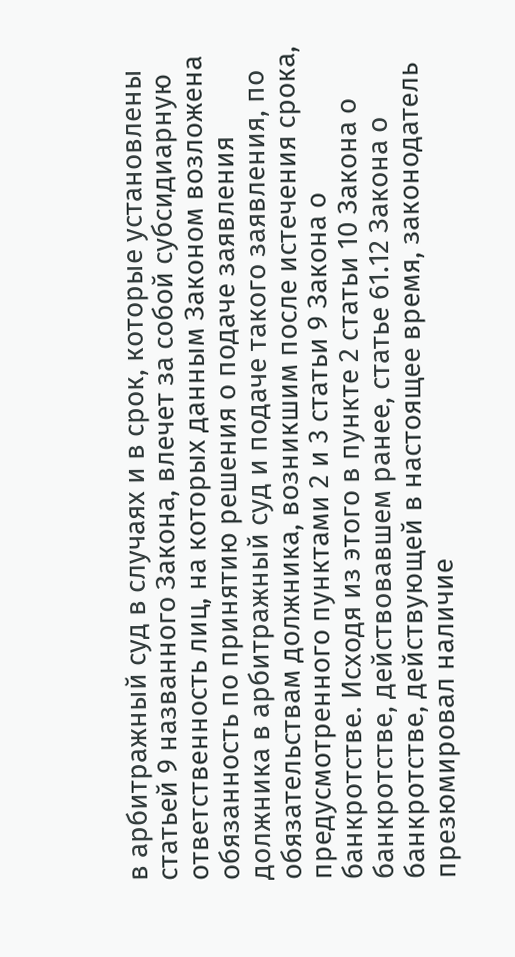в арбитражный суд в случаях и в срок, которые установлены статьей 9 названного Закона, влечет за собой субсидиарную ответственность лиц, на которых данным Законом возложена обязанность по принятию решения о подаче заявления должника в арбитражный суд и подаче такого заявления, по обязательствам должника, возникшим после истечения срока, предусмотренного пунктами 2 и 3 статьи 9 Закона о банкротстве. Исходя из этого в пункте 2 статьи 10 Закона о банкротстве, действовавшем ранее, статье 61.12 Закона о банкротстве, действующей в настоящее время, законодатель презюмировал наличие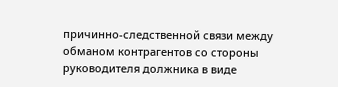причинно-следственной связи между обманом контрагентов со стороны руководителя должника в виде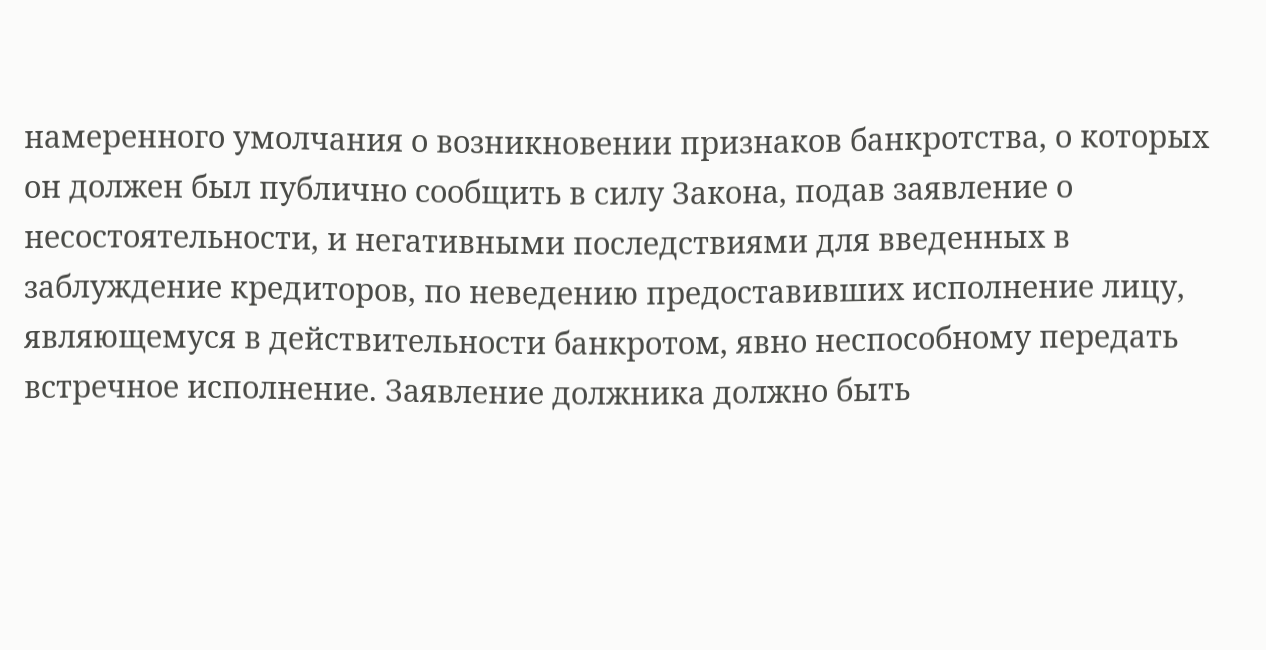намеренного умолчания о возникновении признаков банкротства, о которых он должен был публично сообщить в силу Закона, подав заявление о несостоятельности, и негативными последствиями для введенных в заблуждение кредиторов, по неведению предоставивших исполнение лицу, являющемуся в действительности банкротом, явно неспособному передать встречное исполнение. Заявление должника должно быть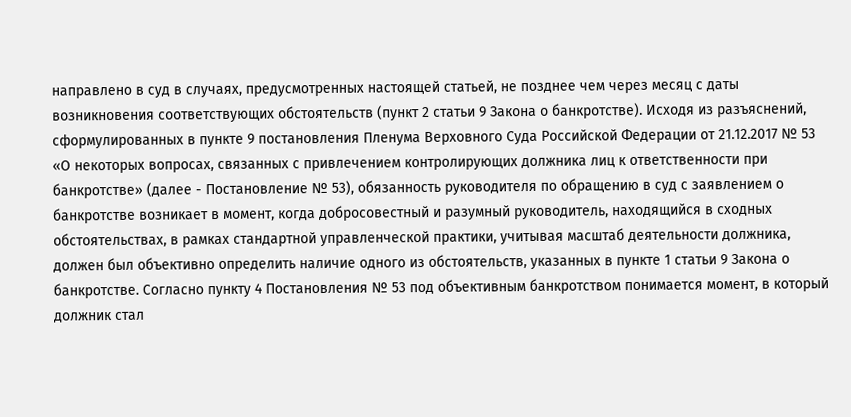направлено в суд в случаях, предусмотренных настоящей статьей, не позднее чем через месяц с даты возникновения соответствующих обстоятельств (пункт 2 статьи 9 Закона о банкротстве). Исходя из разъяснений, сформулированных в пункте 9 постановления Пленума Верховного Суда Российской Федерации от 21.12.2017 № 53 «О некоторых вопросах, связанных с привлечением контролирующих должника лиц к ответственности при банкротстве» (далее - Постановление № 53), обязанность руководителя по обращению в суд с заявлением о банкротстве возникает в момент, когда добросовестный и разумный руководитель, находящийся в сходных обстоятельствах, в рамках стандартной управленческой практики, учитывая масштаб деятельности должника, должен был объективно определить наличие одного из обстоятельств, указанных в пункте 1 статьи 9 Закона о банкротстве. Согласно пункту 4 Постановления № 53 под объективным банкротством понимается момент, в который должник стал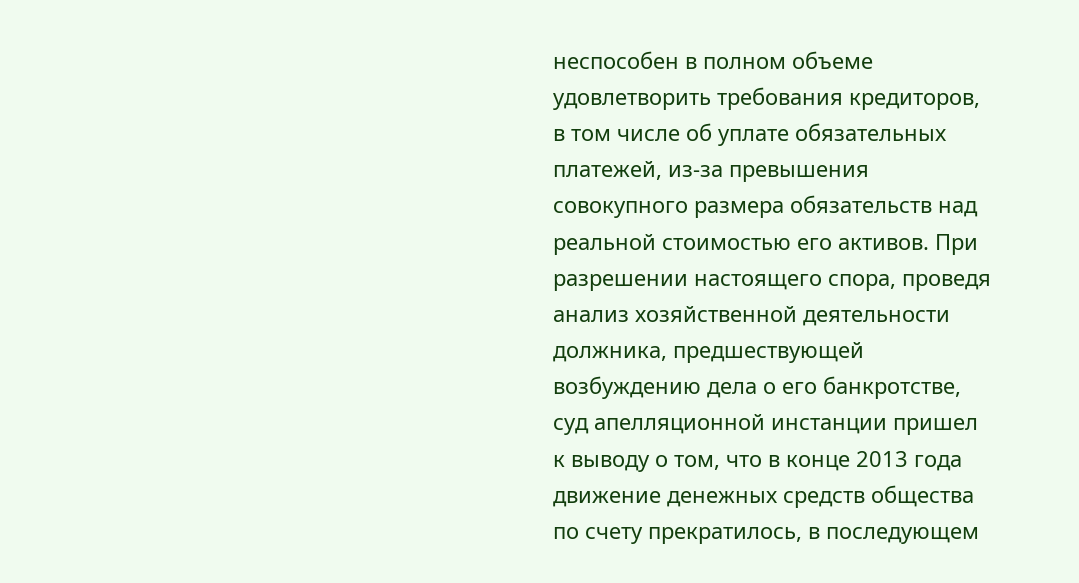неспособен в полном объеме удовлетворить требования кредиторов, в том числе об уплате обязательных платежей, из-за превышения совокупного размера обязательств над реальной стоимостью его активов. При разрешении настоящего спора, проведя анализ хозяйственной деятельности должника, предшествующей возбуждению дела о его банкротстве, суд апелляционной инстанции пришел к выводу о том, что в конце 2013 года движение денежных средств общества по счету прекратилось, в последующем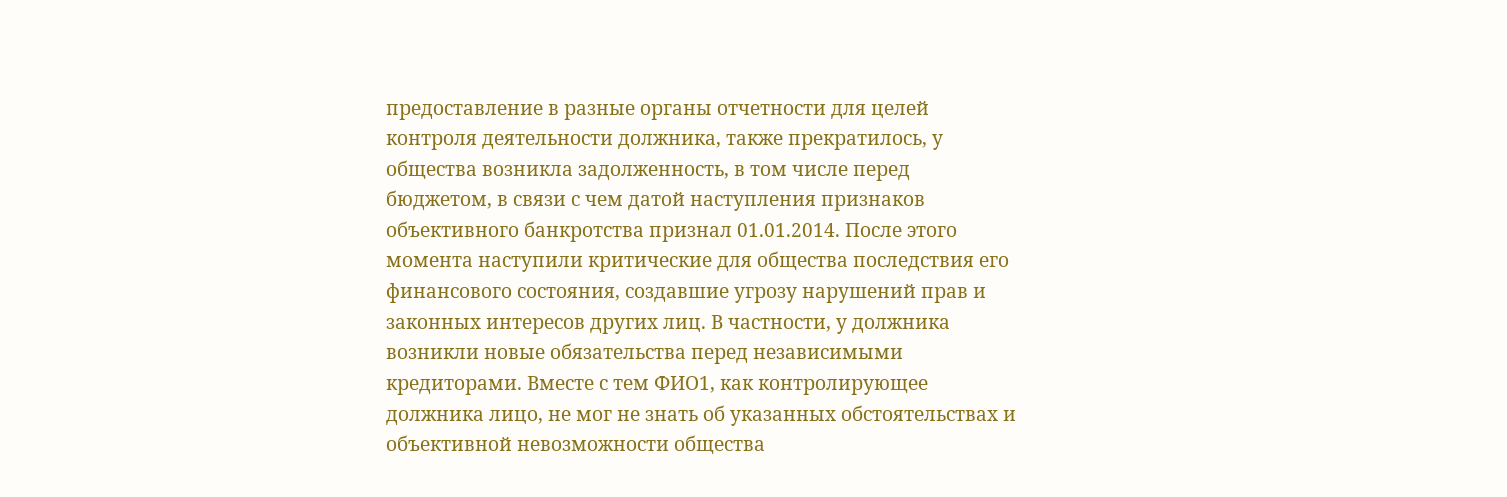предоставление в разные органы отчетности для целей контроля деятельности должника, также прекратилось, у общества возникла задолженность, в том числе перед бюджетом, в связи с чем датой наступления признаков объективного банкротства признал 01.01.2014. После этого момента наступили критические для общества последствия его финансового состояния, создавшие угрозу нарушений прав и законных интересов других лиц. В частности, у должника возникли новые обязательства перед независимыми кредиторами. Вместе с тем ФИО1, как контролирующее должника лицо, не мог не знать об указанных обстоятельствах и объективной невозможности общества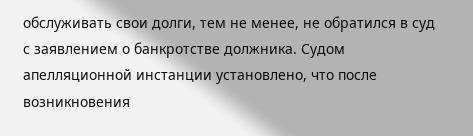обслуживать свои долги, тем не менее, не обратился в суд с заявлением о банкротстве должника. Судом апелляционной инстанции установлено, что после возникновения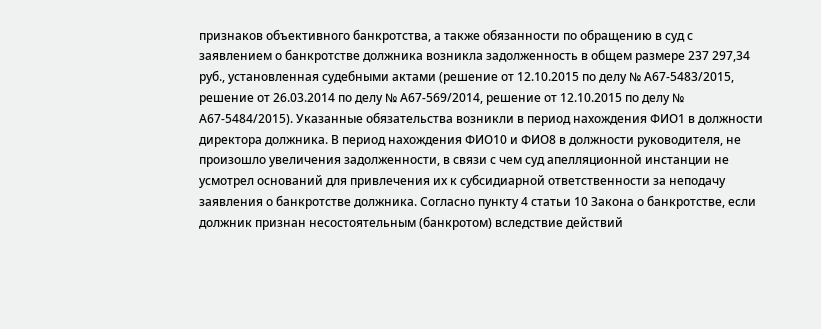признаков объективного банкротства, а также обязанности по обращению в суд с заявлением о банкротстве должника возникла задолженность в общем размере 237 297,34 руб., установленная судебными актами (решение от 12.10.2015 по делу № А67-5483/2015, решение от 26.03.2014 по делу № А67-569/2014, решение от 12.10.2015 по делу № А67-5484/2015). Указанные обязательства возникли в период нахождения ФИО1 в должности директора должника. В период нахождения ФИО10 и ФИО8 в должности руководителя, не произошло увеличения задолженности, в связи с чем суд апелляционной инстанции не усмотрел оснований для привлечения их к субсидиарной ответственности за неподачу заявления о банкротстве должника. Согласно пункту 4 статьи 10 Закона о банкротстве, если должник признан несостоятельным (банкротом) вследствие действий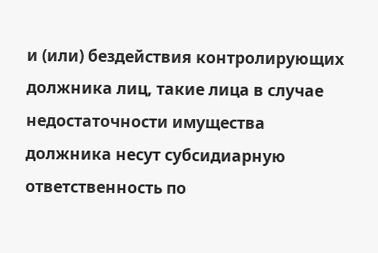и (или) бездействия контролирующих должника лиц, такие лица в случае недостаточности имущества должника несут субсидиарную ответственность по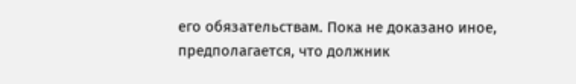его обязательствам. Пока не доказано иное, предполагается, что должник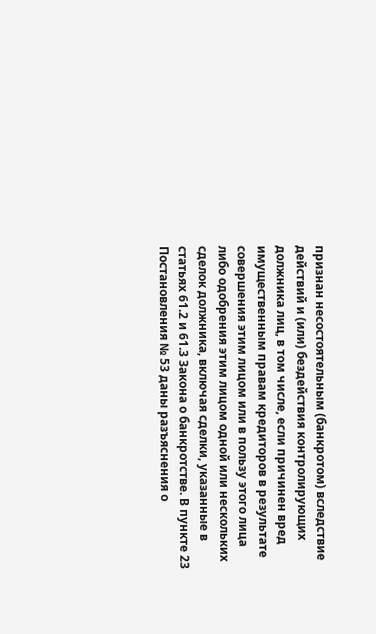признан несостоятельным (банкротом) вследствие действий и (или) бездействия контролирующих должника лиц, в том числе, если причинен вред имущественным правам кредиторов в результате совершения этим лицом или в пользу этого лица либо одобрения этим лицом одной или нескольких сделок должника, включая сделки, указанные в статьях 61.2 и 61.3 Закона о банкротстве. В пункте 23 Постановления № 53 даны разъяснения о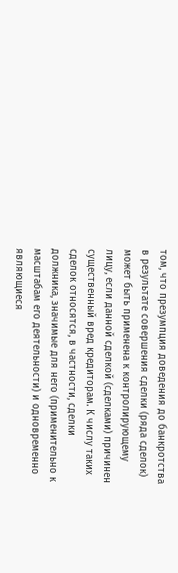том, что презумпция доведения до банкротства в результате совершения сделки (ряда сделок) может быть применена к контролирующему лицу, если данной сделкой (сделками) причинен существенный вред кредиторам. К числу таких сделок относятся, в частности, сделки должника, значимые для него (применительно к масштабам его деятельности) и одновременно являющиеся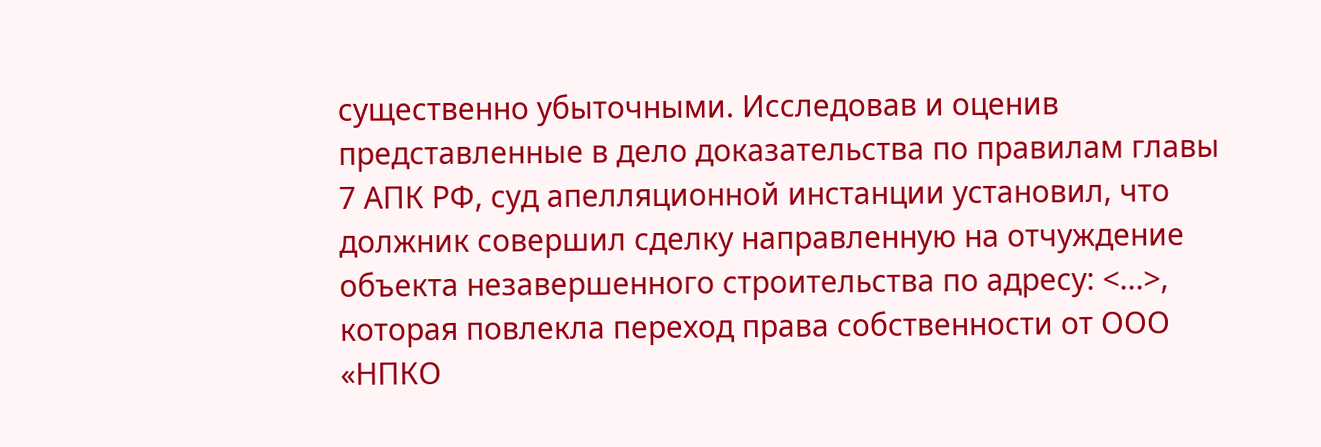существенно убыточными. Исследовав и оценив представленные в дело доказательства по правилам главы 7 АПК РФ, суд апелляционной инстанции установил, что должник совершил сделку направленную на отчуждение объекта незавершенного строительства по адресу: <...>, которая повлекла переход права собственности от ООО «НПКО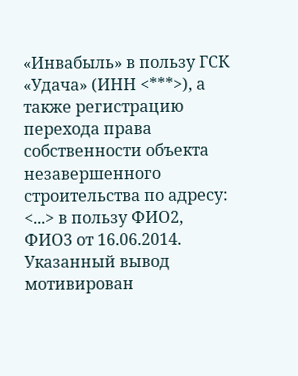«Инвабыль» в пользу ГСК «Удача» (ИНН <***>), а также регистрацию перехода права собственности объекта незавершенного строительства по адресу: <...> в пользу ФИО2, ФИО3 от 16.06.2014. Указанный вывод мотивирован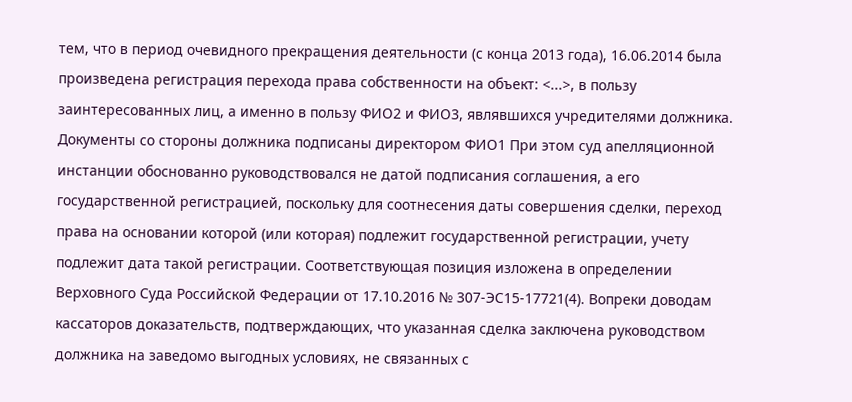тем, что в период очевидного прекращения деятельности (с конца 2013 года), 16.06.2014 была произведена регистрация перехода права собственности на объект: <...>, в пользу заинтересованных лиц, а именно в пользу ФИО2 и ФИО3, являвшихся учредителями должника. Документы со стороны должника подписаны директором ФИО1 При этом суд апелляционной инстанции обоснованно руководствовался не датой подписания соглашения, а его государственной регистрацией, поскольку для соотнесения даты совершения сделки, переход права на основании которой (или которая) подлежит государственной регистрации, учету подлежит дата такой регистрации. Соответствующая позиция изложена в определении Верховного Суда Российской Федерации от 17.10.2016 № 307-ЭС15-17721(4). Вопреки доводам кассаторов доказательств, подтверждающих, что указанная сделка заключена руководством должника на заведомо выгодных условиях, не связанных с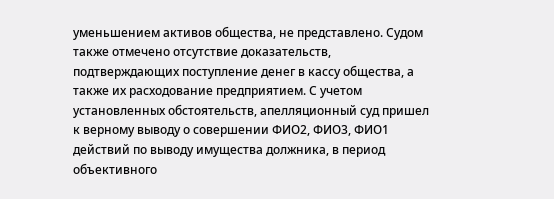уменьшением активов общества, не представлено. Судом также отмечено отсутствие доказательств, подтверждающих поступление денег в кассу общества, а также их расходование предприятием. С учетом установленных обстоятельств, апелляционный суд пришел к верному выводу о совершении ФИО2, ФИО3, ФИО1 действий по выводу имущества должника, в период объективного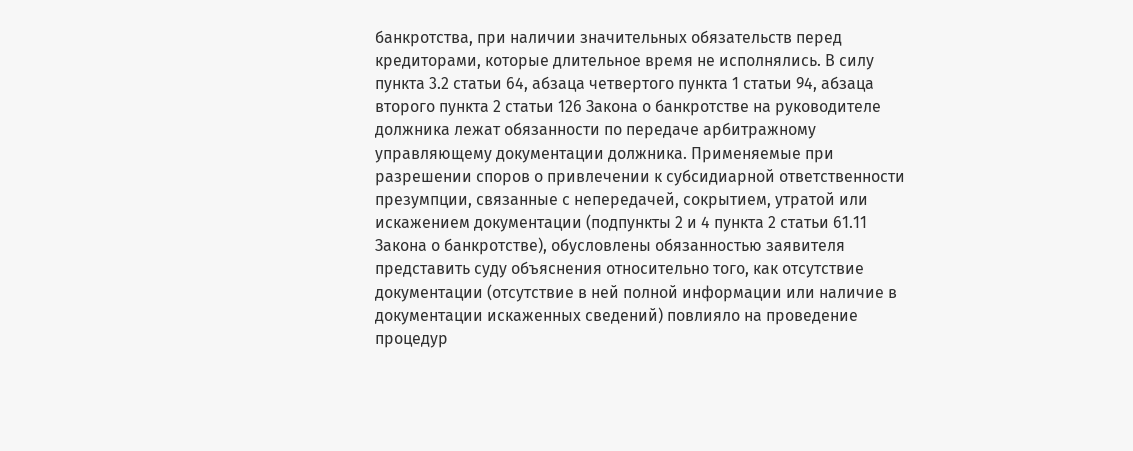банкротства, при наличии значительных обязательств перед кредиторами, которые длительное время не исполнялись. В силу пункта 3.2 статьи 64, абзаца четвертого пункта 1 статьи 94, абзаца второго пункта 2 статьи 126 Закона о банкротстве на руководителе должника лежат обязанности по передаче арбитражному управляющему документации должника. Применяемые при разрешении споров о привлечении к субсидиарной ответственности презумпции, связанные с непередачей, сокрытием, утратой или искажением документации (подпункты 2 и 4 пункта 2 статьи 61.11 Закона о банкротстве), обусловлены обязанностью заявителя представить суду объяснения относительно того, как отсутствие документации (отсутствие в ней полной информации или наличие в документации искаженных сведений) повлияло на проведение процедур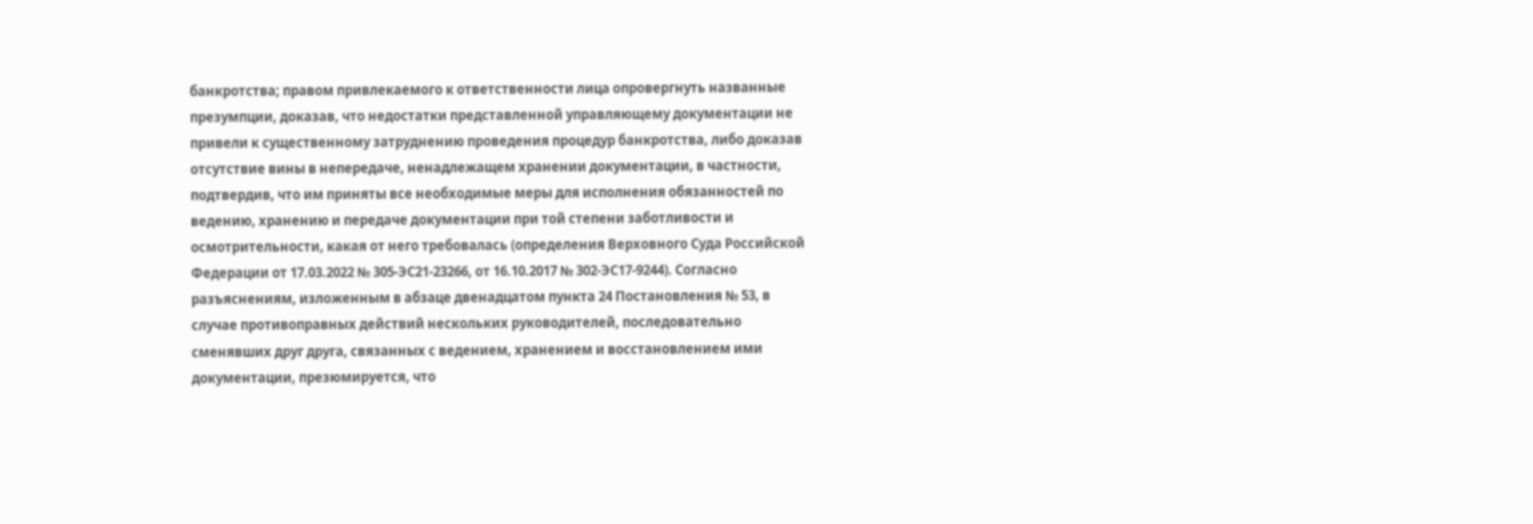банкротства; правом привлекаемого к ответственности лица опровергнуть названные презумпции, доказав, что недостатки представленной управляющему документации не привели к существенному затруднению проведения процедур банкротства, либо доказав отсутствие вины в непередаче, ненадлежащем хранении документации, в частности, подтвердив, что им приняты все необходимые меры для исполнения обязанностей по ведению, хранению и передаче документации при той степени заботливости и осмотрительности, какая от него требовалась (определения Верховного Суда Российской Федерации от 17.03.2022 № 305-ЭС21-23266, от 16.10.2017 № 302-ЭС17-9244). Согласно разъяснениям, изложенным в абзаце двенадцатом пункта 24 Постановления № 53, в случае противоправных действий нескольких руководителей, последовательно сменявших друг друга, связанных с ведением, хранением и восстановлением ими документации, презюмируется, что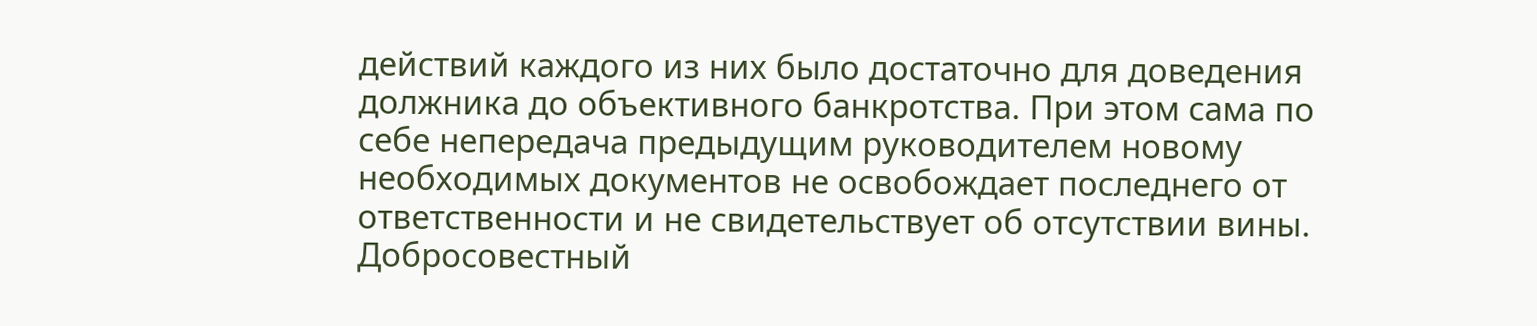действий каждого из них было достаточно для доведения должника до объективного банкротства. При этом сама по себе непередача предыдущим руководителем новому необходимых документов не освобождает последнего от ответственности и не свидетельствует об отсутствии вины. Добросовестный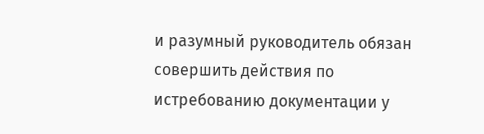и разумный руководитель обязан совершить действия по истребованию документации у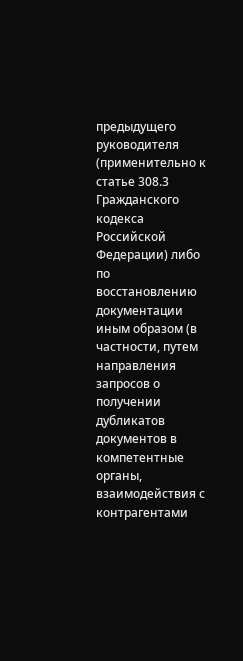предыдущего руководителя (применительно к статье 308.3 Гражданского кодекса Российской Федерации) либо по восстановлению документации иным образом (в частности, путем направления запросов о получении дубликатов документов в компетентные органы, взаимодействия с контрагентами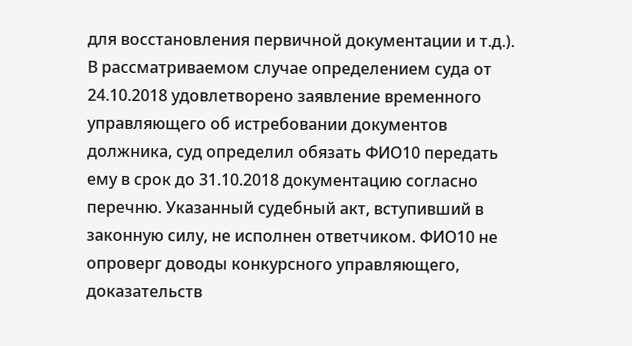для восстановления первичной документации и т.д.). В рассматриваемом случае определением суда от 24.10.2018 удовлетворено заявление временного управляющего об истребовании документов должника, суд определил обязать ФИО10 передать ему в срок до 31.10.2018 документацию согласно перечню. Указанный судебный акт, вступивший в законную силу, не исполнен ответчиком. ФИО10 не опроверг доводы конкурсного управляющего, доказательств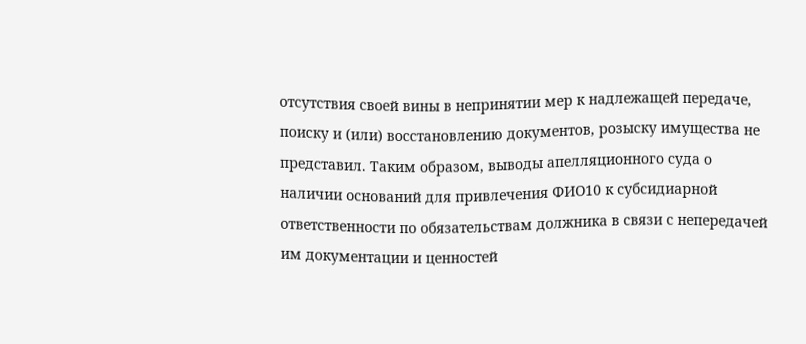отсутствия своей вины в непринятии мер к надлежащей передаче, поиску и (или) восстановлению документов, розыску имущества не представил. Таким образом, выводы апелляционного суда о наличии оснований для привлечения ФИО10 к субсидиарной ответственности по обязательствам должника в связи с непередачей им документации и ценностей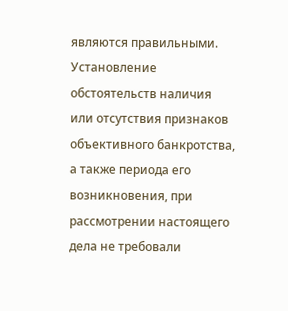являются правильными. Установление обстоятельств наличия или отсутствия признаков объективного банкротства, а также периода его возникновения, при рассмотрении настоящего дела не требовали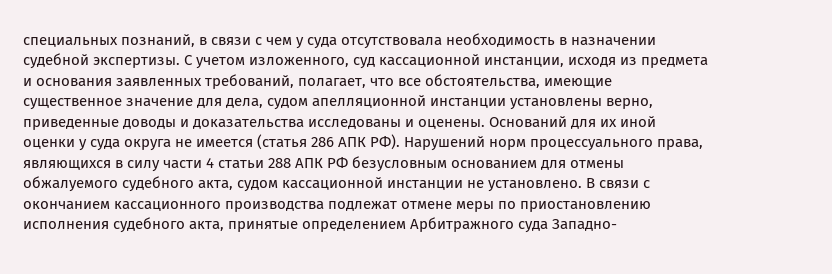специальных познаний, в связи с чем у суда отсутствовала необходимость в назначении судебной экспертизы. С учетом изложенного, суд кассационной инстанции, исходя из предмета и основания заявленных требований, полагает, что все обстоятельства, имеющие существенное значение для дела, судом апелляционной инстанции установлены верно, приведенные доводы и доказательства исследованы и оценены. Оснований для их иной оценки у суда округа не имеется (статья 286 АПК РФ). Нарушений норм процессуального права, являющихся в силу части 4 статьи 288 АПК РФ безусловным основанием для отмены обжалуемого судебного акта, судом кассационной инстанции не установлено. В связи с окончанием кассационного производства подлежат отмене меры по приостановлению исполнения судебного акта, принятые определением Арбитражного суда Западно-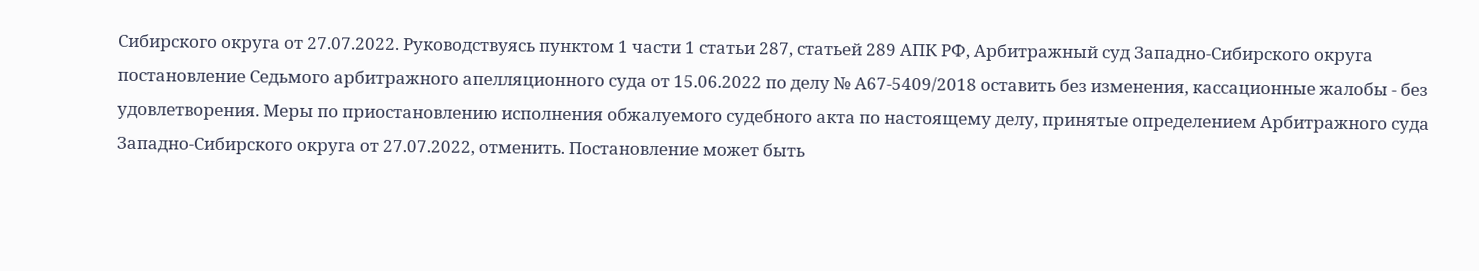Сибирского округа от 27.07.2022. Руководствуясь пунктом 1 части 1 статьи 287, статьей 289 АПК РФ, Арбитражный суд Западно-Сибирского округа постановление Седьмого арбитражного апелляционного суда от 15.06.2022 по делу № А67-5409/2018 оставить без изменения, кассационные жалобы - без удовлетворения. Меры по приостановлению исполнения обжалуемого судебного акта по настоящему делу, принятые определением Арбитражного суда Западно-Сибирского округа от 27.07.2022, отменить. Постановление может быть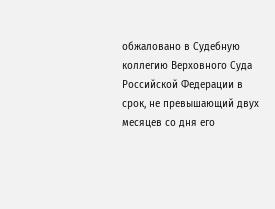обжаловано в Судебную коллегию Верховного Суда Российской Федерации в срок, не превышающий двух месяцев со дня его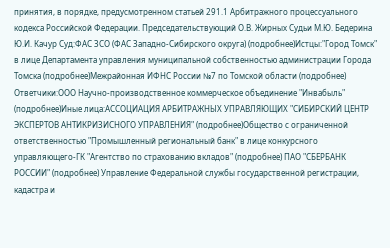принятия, в порядке, предусмотренном статьей 291.1 Арбитражного процессуального кодекса Российской Федерации. Председательствующий О.В. Жирных Судьи М.Ю. Бедерина Ю.И. Качур Суд:ФАС ЗСО (ФАС Западно-Сибирского округа) (подробнее)Истцы:"Город Томск" в лице Департамента управления муниципальной собственностью администрации Города Томска (подробнее)Межрайонная ИФНС России №7 по Томской области (подробнее) Ответчики:ООО Научно-производственное коммерческое объединение "Инвабыль" (подробнее)Иные лица:АССОЦИАЦИЯ АРБИТРАЖНЫХ УПРАВЛЯЮЩИХ "СИБИРСКИЙ ЦЕНТР ЭКСПЕРТОВ АНТИКРИЗИСНОГО УПРАВЛЕНИЯ" (подробнее)Общество с ограниченной ответственностью "Промышленный региональный банк" в лице конкурсного управляющего-ГК "Агентство по страхованию вкладов" (подробнее) ПАО "СБЕРБАНК РОССИИ" (подробнее) Управление Федеральной службы государственной регистрации, кадастра и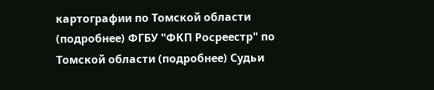картографии по Томской области (подробнее) ФГБУ "ФКП Росреестр" по Томской области (подробнее) Судьи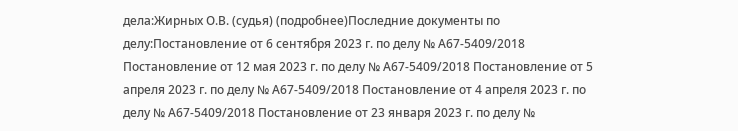дела:Жирных О.В. (судья) (подробнее)Последние документы по делу:Постановление от 6 сентября 2023 г. по делу № А67-5409/2018 Постановление от 12 мая 2023 г. по делу № А67-5409/2018 Постановление от 5 апреля 2023 г. по делу № А67-5409/2018 Постановление от 4 апреля 2023 г. по делу № А67-5409/2018 Постановление от 23 января 2023 г. по делу №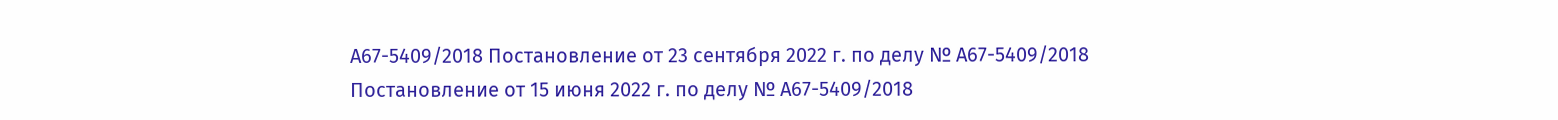А67-5409/2018 Постановление от 23 сентября 2022 г. по делу № А67-5409/2018 Постановление от 15 июня 2022 г. по делу № А67-5409/2018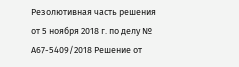Резолютивная часть решения от 5 ноября 2018 г. по делу № А67-5409/2018 Решение от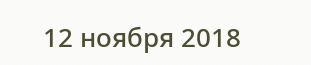12 ноября 2018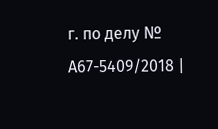г. по делу № А67-5409/2018 |